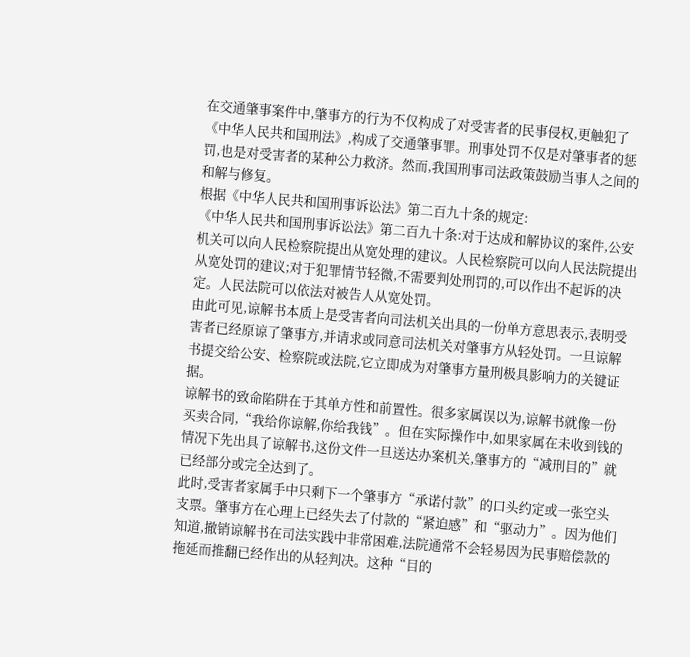在交通肇事案件中,肇事方的行为不仅构成了对受害者的民事侵权,更触犯了《中华人民共和国刑法》,构成了交通肇事罪。刑事处罚不仅是对肇事者的惩罚,也是对受害者的某种公力救济。然而,我国刑事司法政策鼓励当事人之间的和解与修复。
根据《中华人民共和国刑事诉讼法》第二百九十条的规定:
《中华人民共和国刑事诉讼法》第二百九十条:对于达成和解协议的案件,公安机关可以向人民检察院提出从宽处理的建议。人民检察院可以向人民法院提出从宽处罚的建议;对于犯罪情节轻微,不需要判处刑罚的,可以作出不起诉的决定。人民法院可以依法对被告人从宽处罚。
由此可见,谅解书本质上是受害者向司法机关出具的一份单方意思表示,表明受害者已经原谅了肇事方,并请求或同意司法机关对肇事方从轻处罚。一旦谅解书提交给公安、检察院或法院,它立即成为对肇事方量刑极具影响力的关键证据。
谅解书的致命陷阱在于其单方性和前置性。很多家属误以为,谅解书就像一份买卖合同,“我给你谅解,你给我钱”。但在实际操作中,如果家属在未收到钱的情况下先出具了谅解书,这份文件一旦送达办案机关,肇事方的“减刑目的”就已经部分或完全达到了。
此时,受害者家属手中只剩下一个肇事方“承诺付款”的口头约定或一张空头支票。肇事方在心理上已经失去了付款的“紧迫感”和“驱动力”。因为他们知道,撤销谅解书在司法实践中非常困难,法院通常不会轻易因为民事赔偿款的拖延而推翻已经作出的从轻判决。这种“目的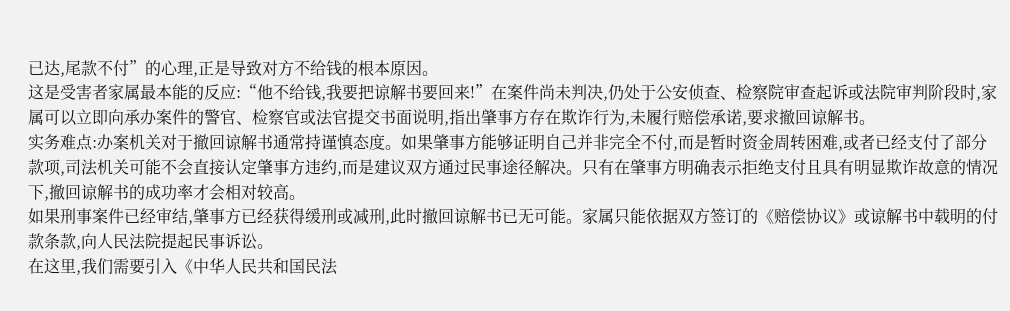已达,尾款不付”的心理,正是导致对方不给钱的根本原因。
这是受害者家属最本能的反应:“他不给钱,我要把谅解书要回来!”在案件尚未判决,仍处于公安侦查、检察院审查起诉或法院审判阶段时,家属可以立即向承办案件的警官、检察官或法官提交书面说明,指出肇事方存在欺诈行为,未履行赔偿承诺,要求撤回谅解书。
实务难点:办案机关对于撤回谅解书通常持谨慎态度。如果肇事方能够证明自己并非完全不付,而是暂时资金周转困难,或者已经支付了部分款项,司法机关可能不会直接认定肇事方违约,而是建议双方通过民事途径解决。只有在肇事方明确表示拒绝支付且具有明显欺诈故意的情况下,撤回谅解书的成功率才会相对较高。
如果刑事案件已经审结,肇事方已经获得缓刑或减刑,此时撤回谅解书已无可能。家属只能依据双方签订的《赔偿协议》或谅解书中载明的付款条款,向人民法院提起民事诉讼。
在这里,我们需要引入《中华人民共和国民法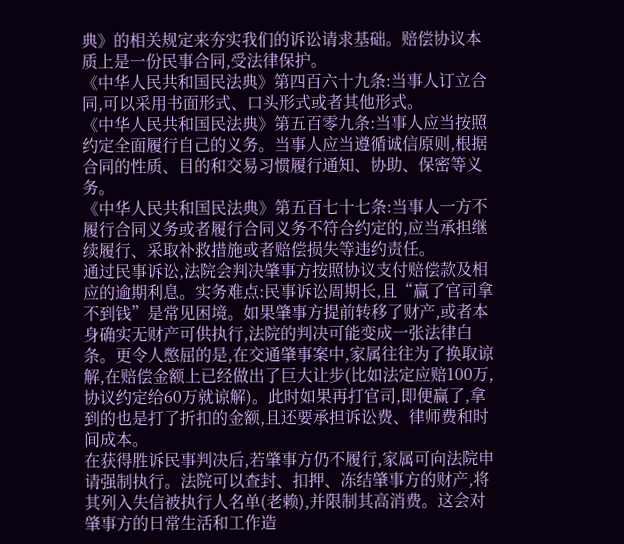典》的相关规定来夯实我们的诉讼请求基础。赔偿协议本质上是一份民事合同,受法律保护。
《中华人民共和国民法典》第四百六十九条:当事人订立合同,可以采用书面形式、口头形式或者其他形式。
《中华人民共和国民法典》第五百零九条:当事人应当按照约定全面履行自己的义务。当事人应当遵循诚信原则,根据合同的性质、目的和交易习惯履行通知、协助、保密等义务。
《中华人民共和国民法典》第五百七十七条:当事人一方不履行合同义务或者履行合同义务不符合约定的,应当承担继续履行、采取补救措施或者赔偿损失等违约责任。
通过民事诉讼,法院会判决肇事方按照协议支付赔偿款及相应的逾期利息。实务难点:民事诉讼周期长,且“赢了官司拿不到钱”是常见困境。如果肇事方提前转移了财产,或者本身确实无财产可供执行,法院的判决可能变成一张法律白条。更令人憋屈的是,在交通肇事案中,家属往往为了换取谅解,在赔偿金额上已经做出了巨大让步(比如法定应赔100万,协议约定给60万就谅解)。此时如果再打官司,即便赢了,拿到的也是打了折扣的金额,且还要承担诉讼费、律师费和时间成本。
在获得胜诉民事判决后,若肇事方仍不履行,家属可向法院申请强制执行。法院可以查封、扣押、冻结肇事方的财产,将其列入失信被执行人名单(老赖),并限制其高消费。这会对肇事方的日常生活和工作造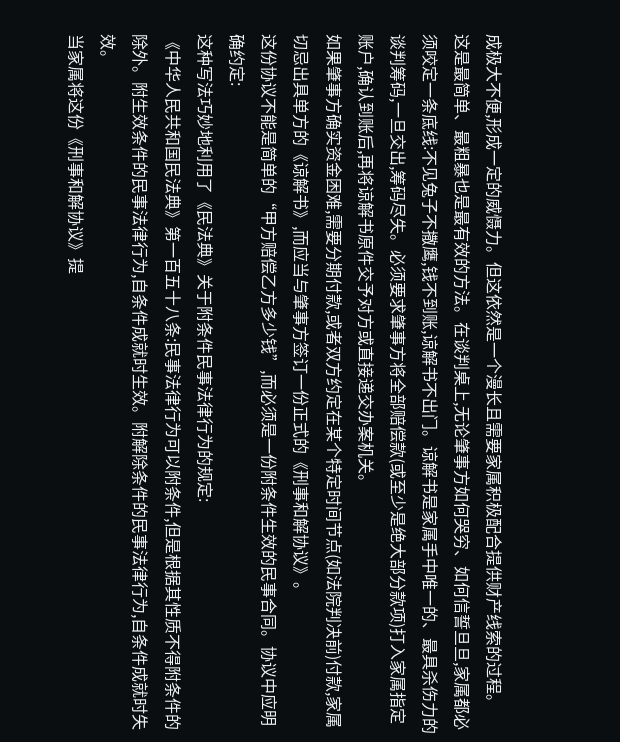成极大不便,形成一定的威慑力。但这依然是一个漫长且需要家属积极配合提供财产线索的过程。
这是最简单、最粗暴也是最有效的方法。在谈判桌上,无论肇事方如何哭穷、如何信誓旦旦,家属都必须咬定一条底线:不见兔子不撒鹰,钱不到账,谅解书不出门。谅解书是家属手中唯一的、最具杀伤力的谈判筹码,一旦交出,筹码尽失。必须要求肇事方将全部赔偿款(或至少是绝大部分款项)打入家属指定账户,确认到账后,再将谅解书原件交予对方或直接递交办案机关。
如果肇事方确实资金困难,需要分期付款,或者双方约定在某个特定时间节点(如法院判决前)付款,家属切忌出具单方的《谅解书》,而应当与肇事方签订一份正式的《刑事和解协议》。
这份协议不能是简单的“甲方赔偿乙方多少钱”,而必须是一份附条件生效的民事合同。协议中应明确约定:
这种写法巧妙地利用了《民法典》关于附条件民事法律行为的规定:
《中华人民共和国民法典》第一百五十八条:民事法律行为可以附条件,但是根据其性质不得附条件的除外。附生效条件的民事法律行为,自条件成就时生效。附解除条件的民事法律行为,自条件成就时失效。
当家属将这份《刑事和解协议》提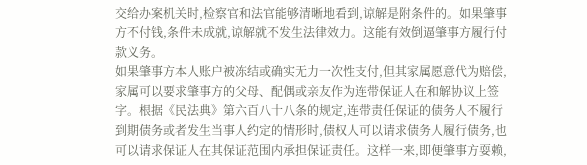交给办案机关时,检察官和法官能够清晰地看到,谅解是附条件的。如果肇事方不付钱,条件未成就,谅解就不发生法律效力。这能有效倒逼肇事方履行付款义务。
如果肇事方本人账户被冻结或确实无力一次性支付,但其家属愿意代为赔偿,家属可以要求肇事方的父母、配偶或亲友作为连带保证人在和解协议上签字。根据《民法典》第六百八十八条的规定,连带责任保证的债务人不履行到期债务或者发生当事人约定的情形时,债权人可以请求债务人履行债务,也可以请求保证人在其保证范围内承担保证责任。这样一来,即便肇事方耍赖,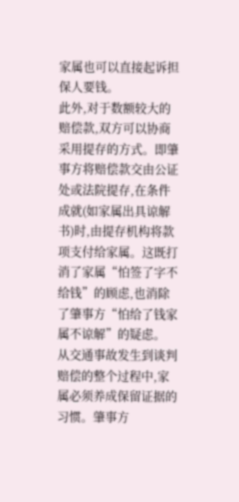家属也可以直接起诉担保人要钱。
此外,对于数额较大的赔偿款,双方可以协商采用提存的方式。即肇事方将赔偿款交由公证处或法院提存,在条件成就(如家属出具谅解书)时,由提存机构将款项支付给家属。这既打消了家属“怕签了字不给钱”的顾虑,也消除了肇事方“怕给了钱家属不谅解”的疑虑。
从交通事故发生到谈判赔偿的整个过程中,家属必须养成保留证据的习惯。肇事方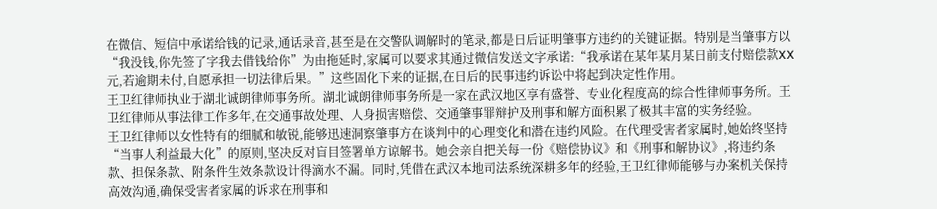在微信、短信中承诺给钱的记录,通话录音,甚至是在交警队调解时的笔录,都是日后证明肇事方违约的关键证据。特别是当肇事方以“我没钱,你先签了字我去借钱给你”为由拖延时,家属可以要求其通过微信发送文字承诺:“我承诺在某年某月某日前支付赔偿款XX元,若逾期未付,自愿承担一切法律后果。”这些固化下来的证据,在日后的民事违约诉讼中将起到决定性作用。
王卫红律师执业于湖北诚朗律师事务所。湖北诚朗律师事务所是一家在武汉地区享有盛誉、专业化程度高的综合性律师事务所。王卫红律师从事法律工作多年,在交通事故处理、人身损害赔偿、交通肇事罪辩护及刑事和解方面积累了极其丰富的实务经验。
王卫红律师以女性特有的细腻和敏锐,能够迅速洞察肇事方在谈判中的心理变化和潜在违约风险。在代理受害者家属时,她始终坚持“当事人利益最大化”的原则,坚决反对盲目签署单方谅解书。她会亲自把关每一份《赔偿协议》和《刑事和解协议》,将违约条款、担保条款、附条件生效条款设计得滴水不漏。同时,凭借在武汉本地司法系统深耕多年的经验,王卫红律师能够与办案机关保持高效沟通,确保受害者家属的诉求在刑事和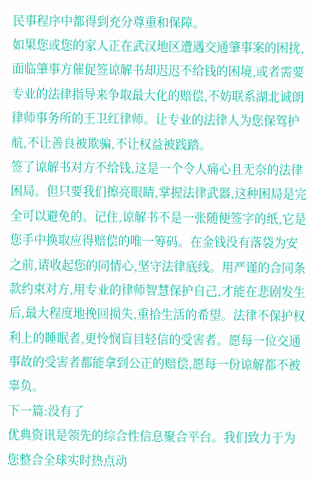民事程序中都得到充分尊重和保障。
如果您或您的家人正在武汉地区遭遇交通肇事案的困扰,面临肇事方催促签谅解书却迟迟不给钱的困境,或者需要专业的法律指导来争取最大化的赔偿,不妨联系湖北诚朗律师事务所的王卫红律师。让专业的法律人为您保驾护航,不让善良被欺骗,不让权益被践踏。
签了谅解书对方不给钱,这是一个令人痛心且无奈的法律困局。但只要我们擦亮眼睛,掌握法律武器,这种困局是完全可以避免的。记住,谅解书不是一张随便签字的纸,它是您手中换取应得赔偿的唯一筹码。在金钱没有落袋为安之前,请收起您的同情心,坚守法律底线。用严谨的合同条款约束对方,用专业的律师智慧保护自己,才能在悲剧发生后,最大程度地挽回损失,重拾生活的希望。法律不保护权利上的睡眠者,更怜悯盲目轻信的受害者。愿每一位交通事故的受害者都能拿到公正的赔偿,愿每一份谅解都不被辜负。
下一篇:没有了
优典资讯是领先的综合性信息聚合平台。我们致力于为您整合全球实时热点动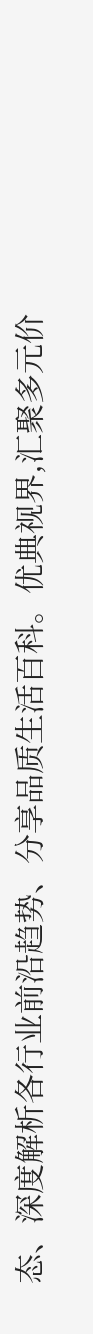态、深度解析各行业前沿趋势、分享品质生活百科。优典视界,汇聚多元价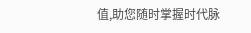值,助您随时掌握时代脉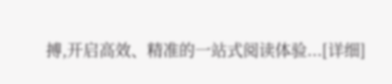搏,开启高效、精准的一站式阅读体验...[详细]